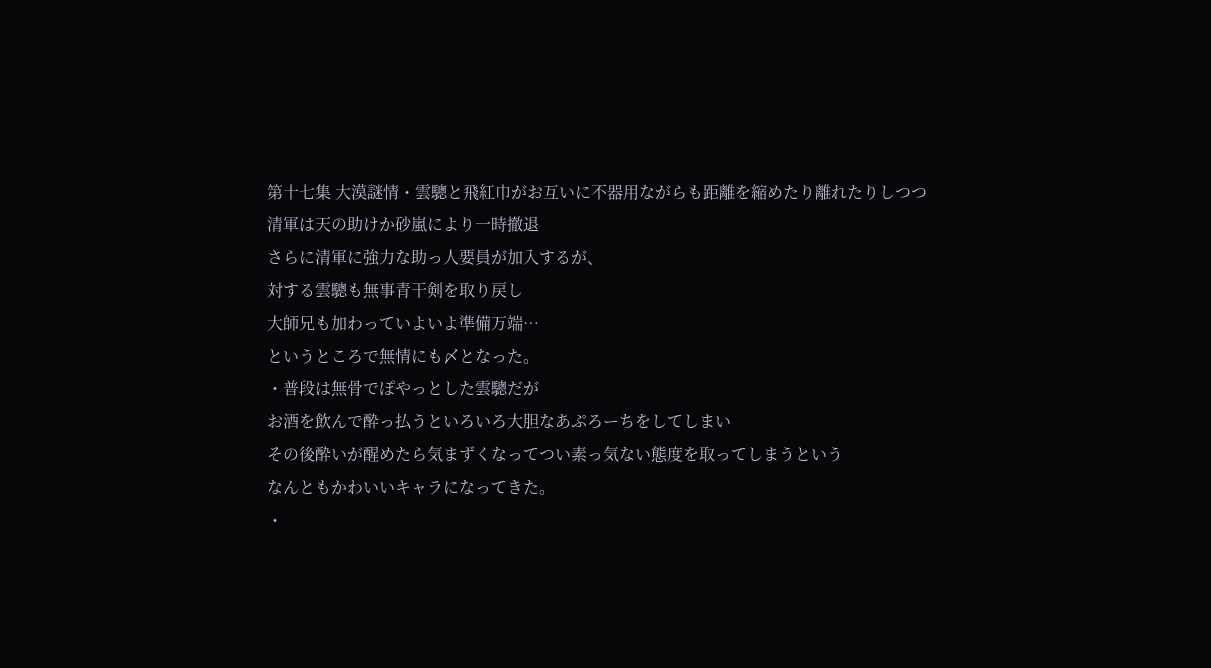第十七集 大漠謎情・雲驄と飛紅巾がお互いに不器用ながらも距離を縮めたり離れたりしつつ
清軍は天の助けか砂嵐により一時撤退
さらに清軍に強力な助っ人要員が加入するが、
対する雲驄も無事青干剣を取り戻し
大師兄も加わっていよいよ準備万端…
というところで無情にも〆となった。
・普段は無骨でぽやっとした雲驄だが
お酒を飲んで酔っ払うといろいろ大胆なあぷろーちをしてしまい
その後酔いが醒めたら気まずくなってつい素っ気ない態度を取ってしまうという
なんともかわいいキャラになってきた。
・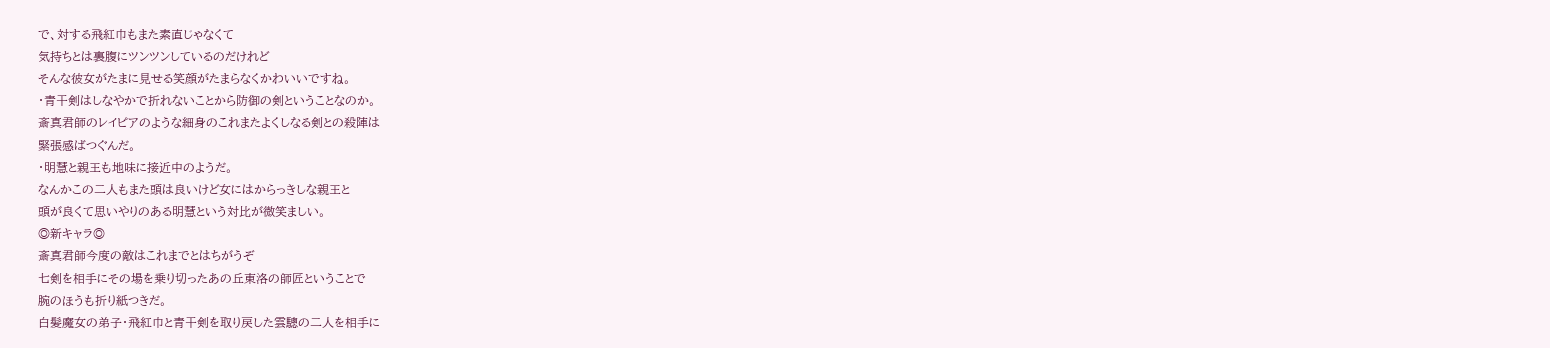で、対する飛紅巾もまた素直じゃなくて
気持ちとは裏腹にツンツンしているのだけれど
そんな彼女がたまに見せる笑顔がたまらなくかわいいですね。
・青干剣はしなやかで折れないことから防御の剣ということなのか。
斎真君師のレイピアのような細身のこれまたよくしなる剣との殺陣は
緊張感ばつぐんだ。
・明慧と親王も地味に接近中のようだ。
なんかこの二人もまた頭は良いけど女にはからっきしな親王と
頭が良くて思いやりのある明慧という対比が微笑ましい。
◎新キャラ◎
斎真君師今度の敵はこれまでとはちがうぞ
七剣を相手にその場を乗り切ったあの丘東洛の師匠ということで
腕のほうも折り紙つきだ。
白髪魔女の弟子・飛紅巾と青干剣を取り戻した雲驄の二人を相手に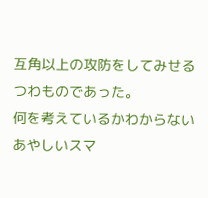互角以上の攻防をしてみせるつわものであった。
何を考えているかわからないあやしいスマ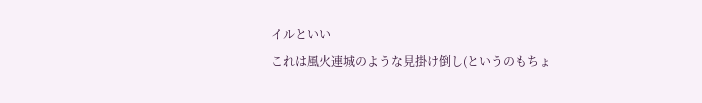イルといい
これは風火連城のような見掛け倒し(というのもちょ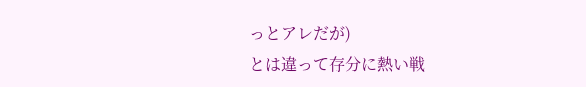っとアレだが)
とは違って存分に熱い戦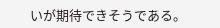いが期待できそうである。